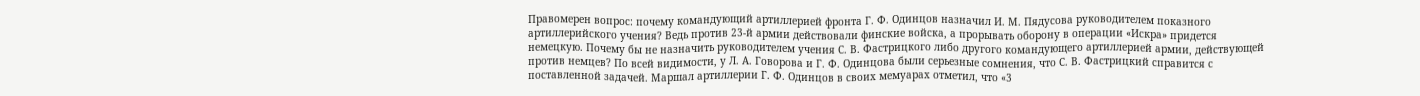Правомерен вопрос: почему командующий артиллерией фронта Г. Ф. Одинцов назначил И. М. Пядусова руководителем показного артиллерийского учения? Ведь против 23-й армии действовали финские войска, а прорывать оборону в операции «Искра» придется немецкую. Почему бы не назначить руководителем учения С. В. Фастрицкого либо другого командующего артиллерией армии, действующей против немцев? По всей видимости, у Л. А. Говорова и Г. Ф. Одинцова были серьезные сомнения, что С. В. Фастрицкий справится с поставленной задачей. Маршал артиллерии Г. Ф. Одинцов в своих мемуарах отметил, что «3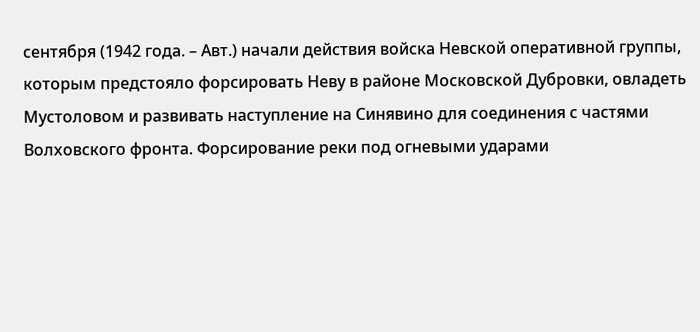сентября (1942 года. – Авт.) начали действия войска Невской оперативной группы, которым предстояло форсировать Неву в районе Московской Дубровки, овладеть Мустоловом и развивать наступление на Синявино для соединения с частями Волховского фронта. Форсирование реки под огневыми ударами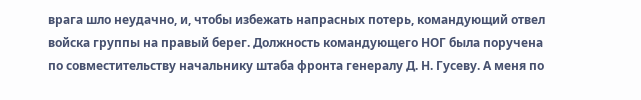врага шло неудачно, и, чтобы избежать напрасных потерь, командующий отвел войска группы на правый берег. Должность командующего НОГ была поручена по совместительству начальнику штаба фронта генералу Д. Н. Гусеву. А меня по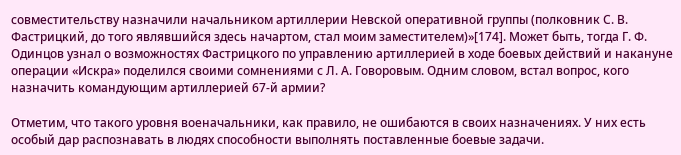совместительству назначили начальником артиллерии Невской оперативной группы (полковник С. В. Фастрицкий, до того являвшийся здесь начартом, стал моим заместителем)»[174]. Может быть, тогда Г. Ф. Одинцов узнал о возможностях Фастрицкого по управлению артиллерией в ходе боевых действий и накануне операции «Искра» поделился своими сомнениями с Л. А. Говоровым. Одним словом, встал вопрос, кого назначить командующим артиллерией 67-й армии?

Отметим, что такого уровня военачальники, как правило, не ошибаются в своих назначениях. У них есть особый дар распознавать в людях способности выполнять поставленные боевые задачи.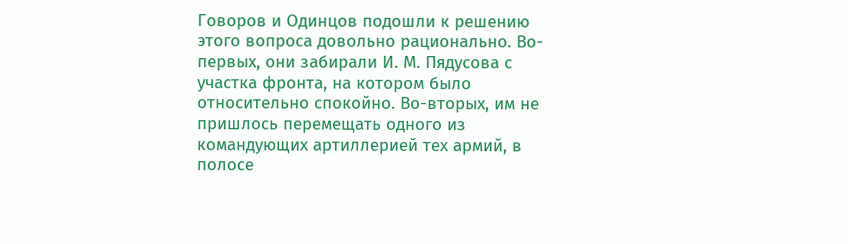Говоров и Одинцов подошли к решению этого вопроса довольно рационально. Во-первых, они забирали И. М. Пядусова с участка фронта, на котором было относительно спокойно. Во-вторых, им не пришлось перемещать одного из командующих артиллерией тех армий, в полосе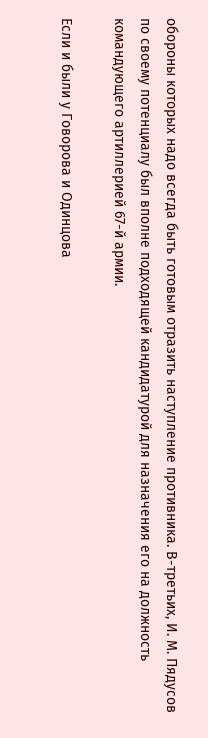обороны которых надо всегда быть готовым отразить наступление противника. В-третьих, И. М. Пядусов по своему потенциалу был вполне подходящей кандидатурой для назначения его на должность командующего артиллерией 67-й армии.

Если и были у Говорова и Одинцова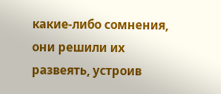какие-либо сомнения, они решили их развеять, устроив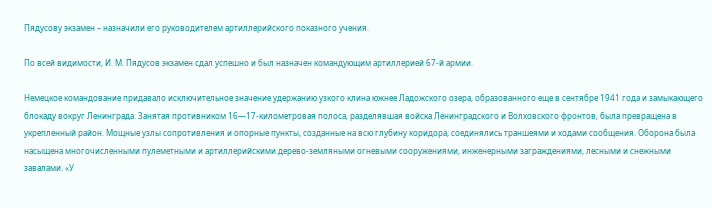Пядусову экзамен – назначили его руководителем артиллерийского показного учения.

По всей видимости, И. М. Пядусов экзамен сдал успешно и был назначен командующим артиллерией 67-й армии.

Немецкое командование придавало исключительное значение удержанию узкого клина южнее Ладожского озера, образованного еще в сентябре 1941 года и замыкающего блокаду вокруг Ленинграда. Занятая противником 16—17-километровая полоса, разделявшая войска Ленинградского и Волховского фронтов, была превращена в укрепленный район. Мощные узлы сопротивления и опорные пункты, созданные на всю глубину коридора, соединялись траншеями и ходами сообщения. Оборона была насыщена многочисленными пулеметными и артиллерийскими дерево-земляными огневыми сооружениями, инженерными заграждениями, лесными и снежными завалами. «У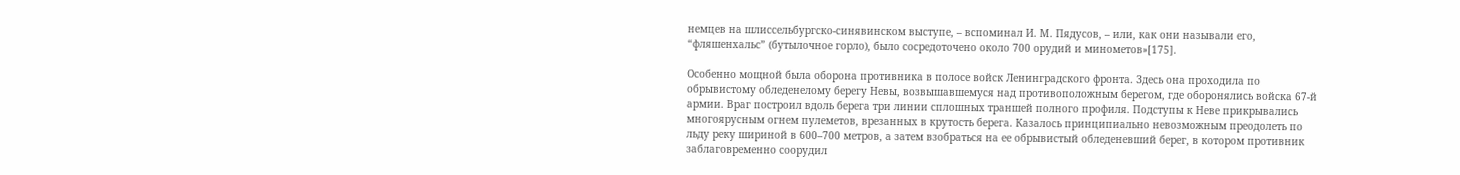немцев на шлиссельбургско-синявинском выступе, – вспоминал И. М. Пядусов, – или, как они называли его, “фляшенхальс” (бутылочное горло), было сосредоточено около 700 орудий и минометов»[175].

Особенно мощной была оборона противника в полосе войск Ленинградского фронта. Здесь она проходила по обрывистому обледенелому берегу Невы, возвышавшемуся над противоположным берегом, где оборонялись войска 67-й армии. Враг построил вдоль берега три линии сплошных траншей полного профиля. Подступы к Неве прикрывались многоярусным огнем пулеметов, врезанных в крутость берега. Казалось принципиально невозможным преодолеть по льду реку шириной в 600–700 метров, а затем взобраться на ее обрывистый обледеневший берег, в котором противник заблаговременно соорудил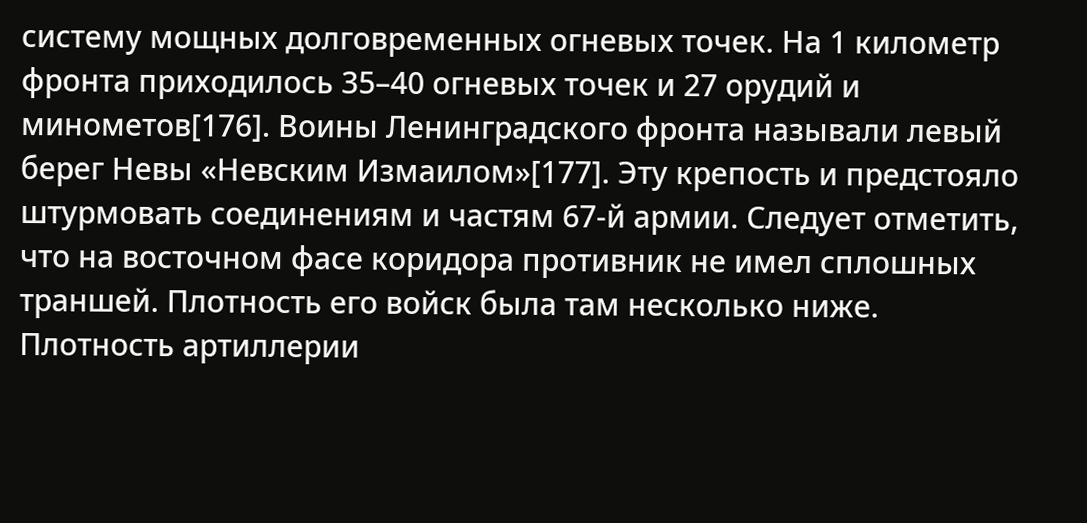систему мощных долговременных огневых точек. На 1 километр фронта приходилось 35–40 огневых точек и 27 орудий и минометов[176]. Воины Ленинградского фронта называли левый берег Невы «Невским Измаилом»[177]. Эту крепость и предстояло штурмовать соединениям и частям 67-й армии. Следует отметить, что на восточном фасе коридора противник не имел сплошных траншей. Плотность его войск была там несколько ниже. Плотность артиллерии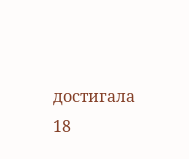достигала 18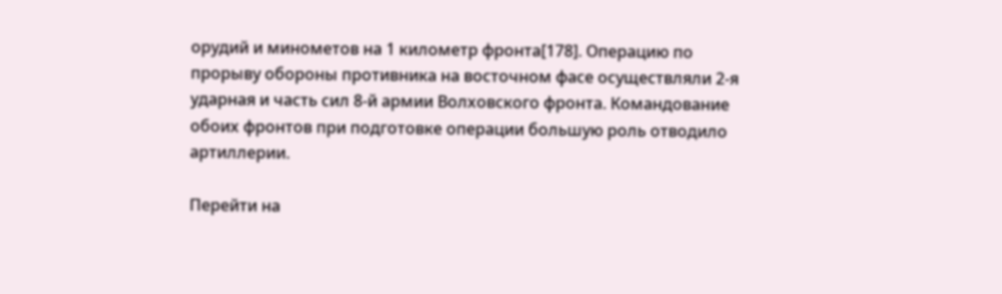орудий и минометов на 1 километр фронта[178]. Операцию по прорыву обороны противника на восточном фасе осуществляли 2-я ударная и часть сил 8-й армии Волховского фронта. Командование обоих фронтов при подготовке операции большую роль отводило артиллерии.

Перейти на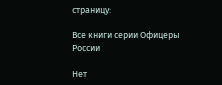страницу:

Все книги серии Офицеры России

Нет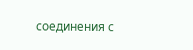соединения с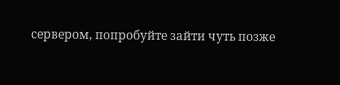сервером, попробуйте зайти чуть позже